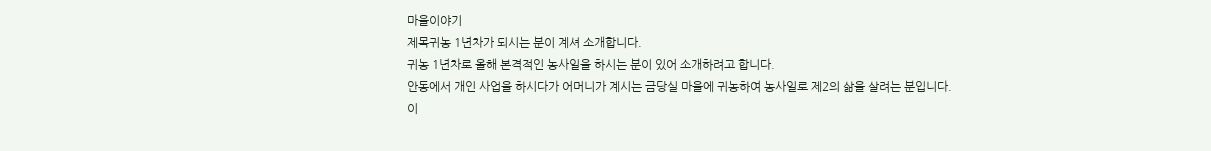마을이야기
제목귀농 1년차가 되시는 분이 계셔 소개합니다.
귀농 1년차로 올해 본격적인 농사일을 하시는 분이 있어 소개하려고 합니다.
안동에서 개인 사업을 하시다가 어머니가 계시는 금당실 마을에 귀농하여 농사일로 제2의 삶을 살려는 분입니다.
이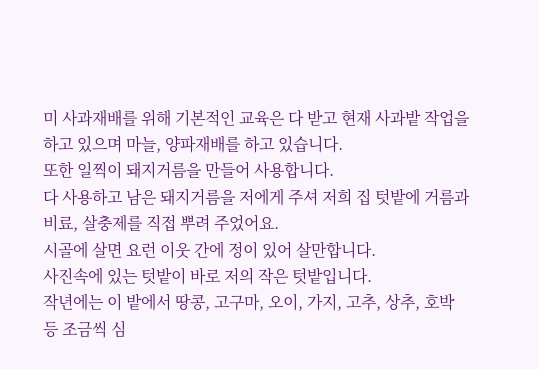미 사과재배를 위해 기본적인 교육은 다 받고 현재 사과밭 작업을 하고 있으며 마늘, 양파재배를 하고 있습니다.
또한 일찍이 돼지거름을 만들어 사용합니다.
다 사용하고 남은 돼지거름을 저에게 주셔 저희 집 텃밭에 거름과 비료, 살충제를 직접 뿌려 주었어요.
시골에 살면 요런 이웃 간에 정이 있어 살만합니다.
사진속에 있는 텃밭이 바로 저의 작은 텃밭입니다.
작년에는 이 밭에서 땅콩, 고구마, 오이, 가지, 고추, 상추, 호박 등 조금씩 심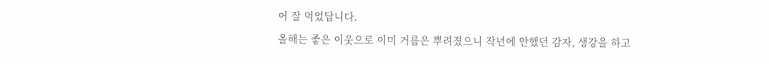어 잘 먹었답니다.
올해는 좋은 이웃으로 이미 거름은 뿌려졌으니 작년에 안했던 감자, 생강을 하고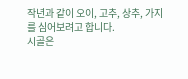작년과 같이 오이, 고추, 상추, 가지를 심어보려고 합니다.
시골은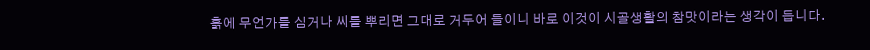흙에 무언가를 심거나 씨를 뿌리면 그대로 거두어 들이니 바로 이것이 시골생활의 참맛이라는 생각이 듭니다.